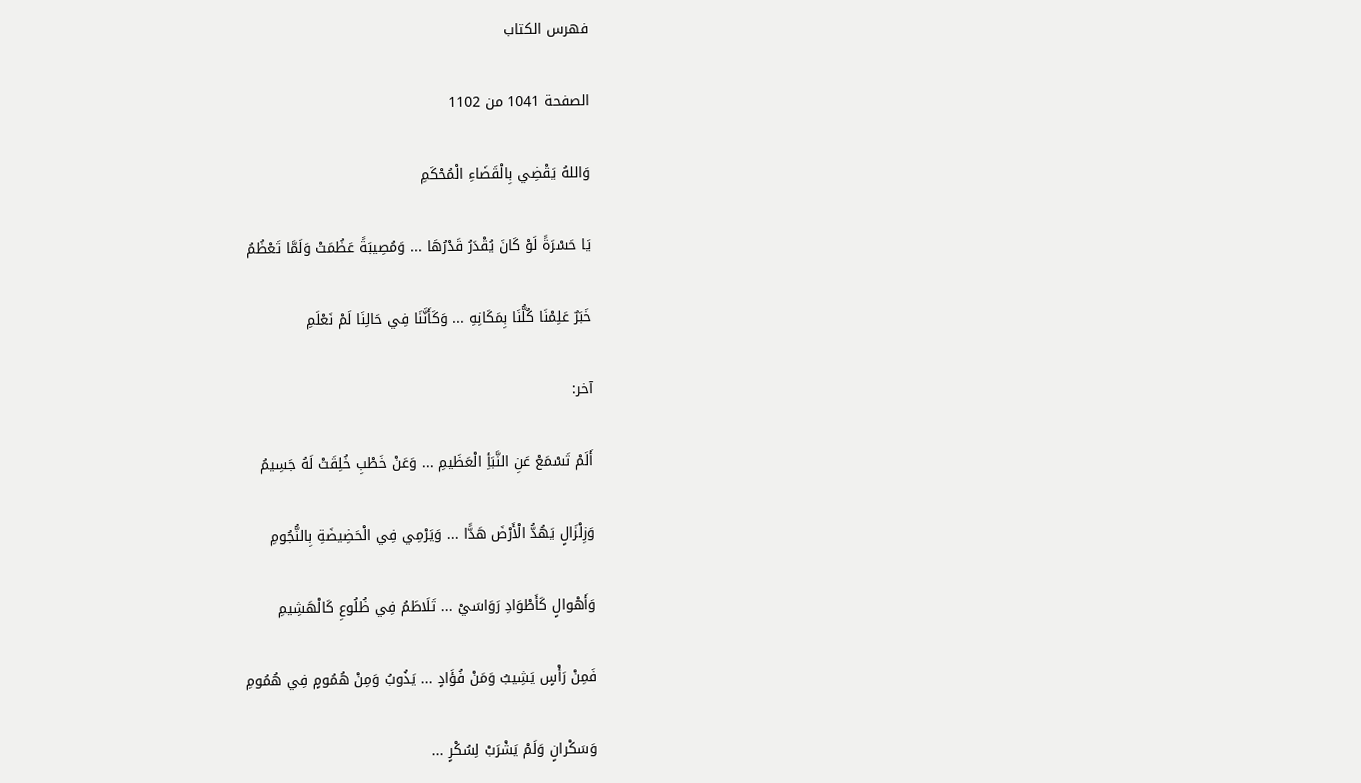فهرس الكتاب

الصفحة 1041 من 1102

وَاللهُ يَقْضِي بِالْقَضَاءِ الْمُحْكَمِ

يَا حَسْرَةً لَوْ كَانَ يُقْدَرُ قَدْرُهَا ... وَمُصِيبَةً عَظُمَتْ وَلَمَّا تَعْظُمُ

خَبَرٌ عَلِمْنَا كُلُّنَا بِمَكَانِهِ ... وَكَأَنَّنَا فِي حَالِنَا لَمْ نَعْلَمِ

آخر:

أَلَمْ تَسْمَعْ عَنِ النَّبَأِ الْعَظَيمِ ... وَعَنْ خَطْبِ خُلِقَتْ لَهُ جَسِيمُ

وَزِلْزَالٍ يَهُدُّ الْأَرْضَ هَدًّا ... وَيَرْمِي فِي الْحَضِيضَةِ بِالنُّجُومِ

وَأَهْوالٍ كَأَطْوَادِ رَوَاسَيْ ... تَلَاطَمُ فِي ظُلُوعِ كَالْهَشِيمِ

فَمِنْ رَأْسٍ يَشِيبُ وَمَنْ فُؤَادٍ ... يَذُوبُ وَمِنْ هُمُومٍ فِي هُمُومِ

وَسَكْرانٍ وَلَمْ يَشْرَبْ لِسُكْرٍ ...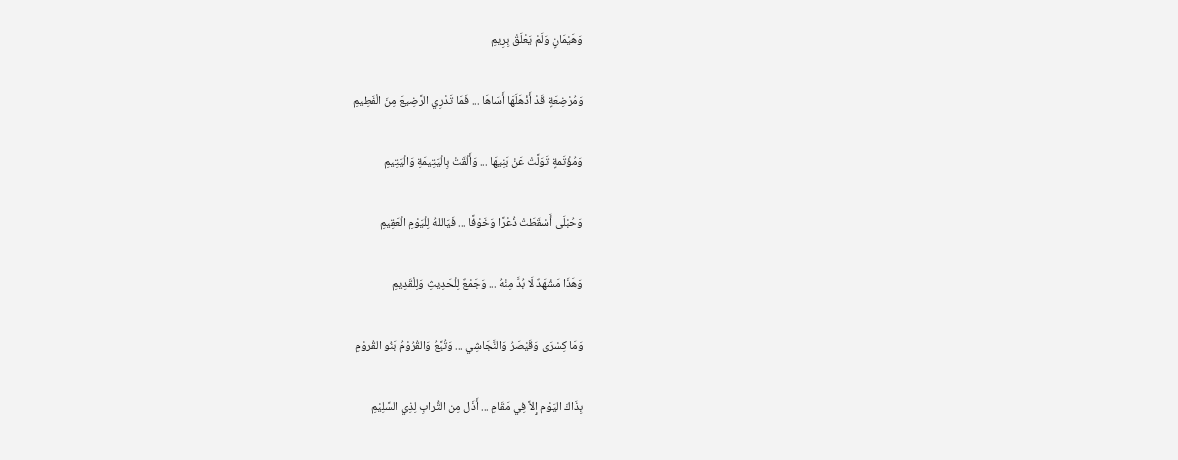وَهَيْمَانٍ وَلَمْ يَعْلَقْ بِرِيمِ

وَمُرْضِعَةٍ قَدْ أَذْهَلَهَا أَسَاهَا ... فَمَا تَدْرِي الرَّضِيعَ مِنَ الْفَطِيمِ

وَمُؤْتَمةٍ تَوَلَّتْ عَنْ بَنِيهَا ... وَأَلْقَتْ بِالْيَتِيمَةِ وَالْيَتِيمِ

وَحُبْلَى أَسْقَطَتْ ذُعْرًا وَخَوْفًا ... فَيَاللهُ لِلْيَوْمِ الْعَقِيمِ

وَهَذَا مَشْهَدٌ لَا بُدَّ مِنْهُ ... وَجَمْعٌ لِلْحَدِيثِ وَلِلْقَدِيمِ

وَمَا كِسْرَى وَقَيْصَرُ وَالنَّجَاشِي ... وَتُبَّعُ وَالقُرُوْمُ بَنُو القُروْمِ

بِذَاكَ اليَوْم إِلاَّ فِي مَقَامِ ... أَذَل مِن التُّرابِ لِذِي السَّلِيْمِ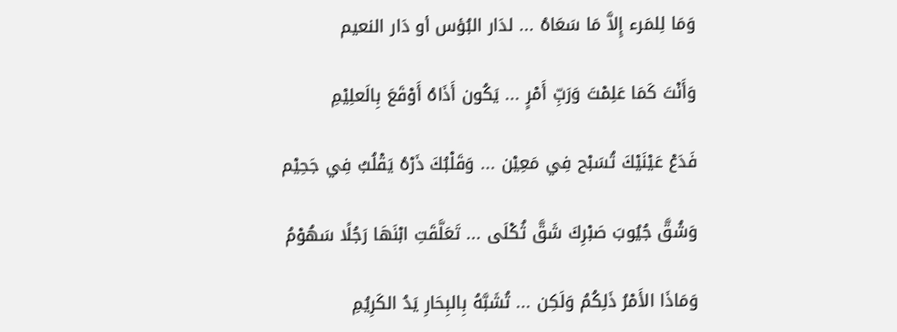وَمَا لِلمَرء إِلاَّ مَا سَعَاهُ ... لدَار البُؤس أو دَار النعيم

وَأَنْتَ كَمَا عَلِمْتَ وَرَبِّ أَمْرٍ ... يَكُون أَذَاهُ أَوْقَعَ بِالَعلِيْمِ

فَدَعْ عَيْنَيْكَ تُسَبْح فِي مَعِيْن ... وَقَلْبُكَ ذَرْهُ يَقْلُبُ فِي جَحِيْم

وَشُقَّ جُيُوبَ صَبْرِكَ شَقَّ ثُكْلَى ... تَعَلَّقَتِ ابْنَهَا رَجُلًا سَهُوْمُ

وَمَاذَا الأَمْرُ ذَلِكُمُ وَلَكِن ... تُشَبَّهُ بِالبِحَارِ يَدُ الكَرِيُمِ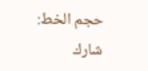حجم الخط:
شارك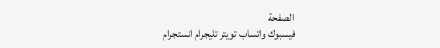الصفحة
فيسبوك واتساب تويتر تليجرام انستجرام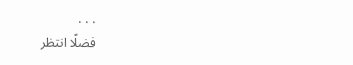. . .
فضلًا انتظر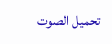تحميل الصوت